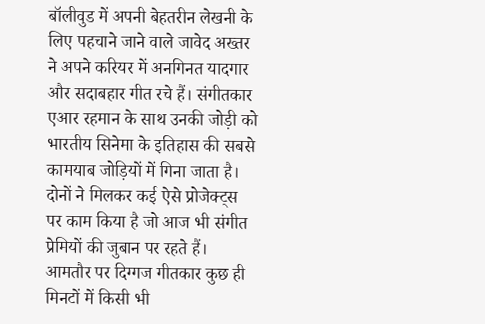बॉलीवुड में अपनी बेहतरीन लेखनी के लिए पहचाने जाने वाले जावेद अख्तर ने अपने करियर में अनगिनत यादगार और सदाबहार गीत रचे हैं। संगीतकार एआर रहमान के साथ उनकी जोड़ी को भारतीय सिनेमा के इतिहास की सबसे कामयाब जोड़ियों में गिना जाता है। दोनों ने मिलकर कई ऐसे प्रोजेक्ट्स पर काम किया है जो आज भी संगीत प्रेमियों की जुबान पर रहते हैं। आमतौर पर दिग्गज गीतकार कुछ ही मिनटों में किसी भी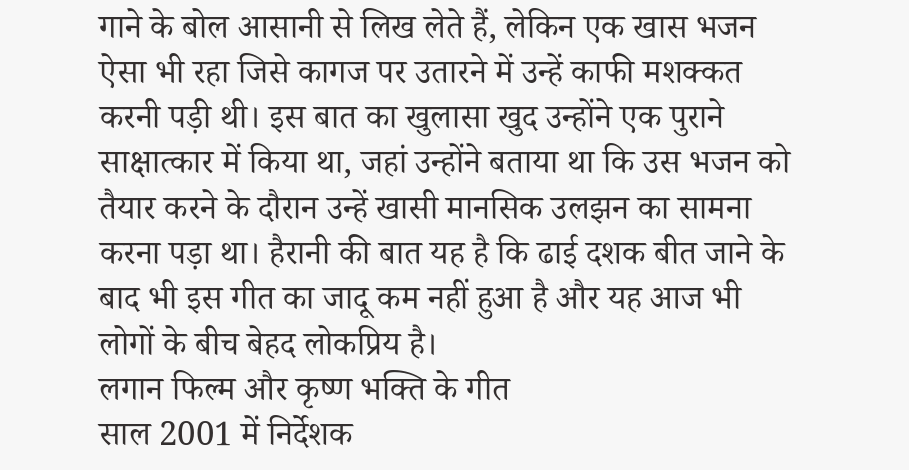गाने के बोल आसानी से लिख लेते हैं, लेकिन एक खास भजन ऐसा भी रहा जिसे कागज पर उतारने में उन्हें काफी मशक्कत करनी पड़ी थी। इस बात का खुलासा खुद उन्होंने एक पुराने साक्षात्कार में किया था, जहां उन्होंने बताया था कि उस भजन को तैयार करने के दौरान उन्हें खासी मानसिक उलझन का सामना करना पड़ा था। हैरानी की बात यह है कि ढाई दशक बीत जाने के बाद भी इस गीत का जादू कम नहीं हुआ है और यह आज भी लोगों के बीच बेहद लोकप्रिय है।
लगान फिल्म और कृष्ण भक्ति के गीत
साल 2001 में निर्देशक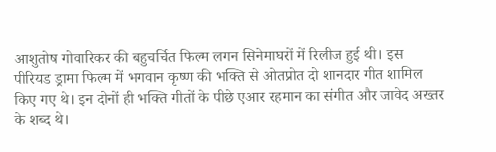आशुतोष गोवारिकर की बहुचर्चित फिल्म लगन सिनेमाघरों में रिलीज हुई थी। इस पीरियड ड्रामा फिल्म में भगवान कृष्ण की भक्ति से ओतप्रोत दो शानदार गीत शामिल किए गए थे। इन दोनों ही भक्ति गीतों के पीछे एआर रहमान का संगीत और जावेद अख्तर के शब्द थे।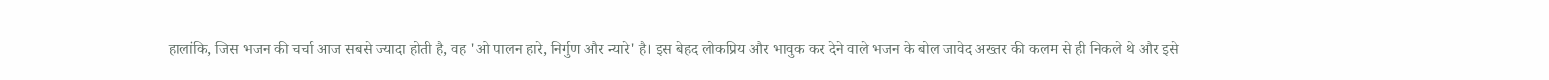हालांकि, जिस भजन की चर्चा आज सबसे ज्यादा होती है, वह 'ओ पालन हारे, निर्गुण और न्यारे' है। इस बेहद लोकप्रिय और भावुक कर देने वाले भजन के बोल जावेद अख्तर की कलम से ही निकले थे और इसे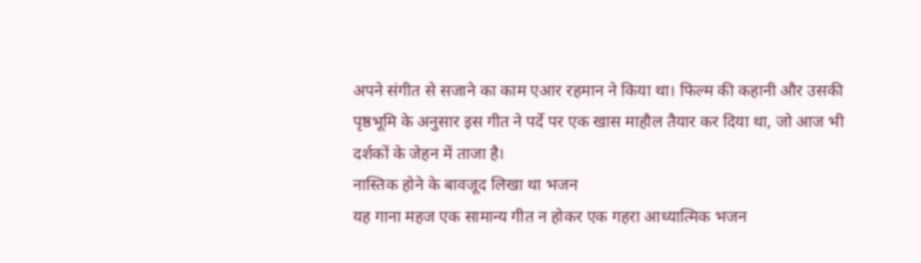अपने संगीत से सजाने का काम एआर रहमान ने किया था। फिल्म की कहानी और उसकी पृष्ठभूमि के अनुसार इस गीत ने पर्दे पर एक खास माहौल तैयार कर दिया था, जो आज भी दर्शकों के जेहन में ताजा है।
नास्तिक होने के बावजूद लिखा था भजन
यह गाना महज एक सामान्य गीत न होकर एक गहरा आध्यात्मिक भजन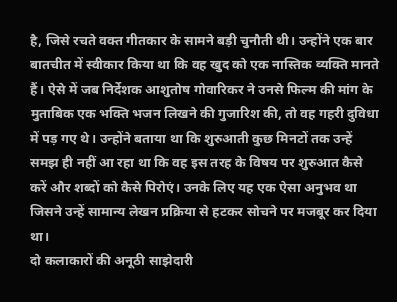है, जिसे रचते वक्त गीतकार के सामने बड़ी चुनौती थी। उन्होंने एक बार बातचीत में स्वीकार किया था कि वह खुद को एक नास्तिक व्यक्ति मानते हैं। ऐसे में जब निर्देशक आशुतोष गोवारिकर ने उनसे फिल्म की मांग के मुताबिक एक भक्ति भजन लिखने की गुजारिश की, तो वह गहरी दुविधा में पड़ गए थे। उन्होंने बताया था कि शुरुआती कुछ मिनटों तक उन्हें समझ ही नहीं आ रहा था कि वह इस तरह के विषय पर शुरुआत कैसे करें और शब्दों को कैसे पिरोएं। उनके लिए यह एक ऐसा अनुभव था जिसने उन्हें सामान्य लेखन प्रक्रिया से हटकर सोचने पर मजबूर कर दिया था।
दो कलाकारों की अनूठी साझेदारी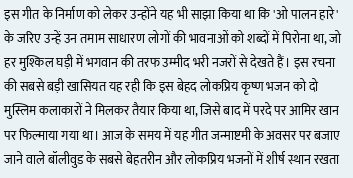इस गीत के निर्माण को लेकर उन्होंने यह भी साझा किया था कि 'ओ पालन हारे' के जरिए उन्हें उन तमाम साधारण लोगों की भावनाओं को शब्दों में पिरोना था, जो हर मुश्किल घड़ी में भगवान की तरफ उम्मीद भरी नजरों से देखते हैं। इस रचना की सबसे बड़ी खासियत यह रही कि इस बेहद लोकप्रिय कृष्ण भजन को दो मुस्लिम कलाकारों ने मिलकर तैयार किया था, जिसे बाद में परदे पर आमिर खान पर फिल्माया गया था। आज के समय में यह गीत जन्माष्टमी के अवसर पर बजाए जाने वाले बॉलीवुड के सबसे बेहतरीन और लोकप्रिय भजनों में शीर्ष स्थान रखता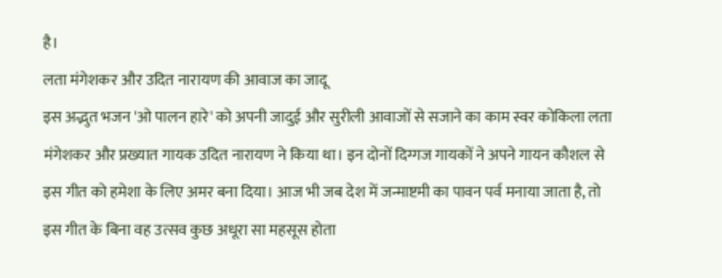है।
लता मंगेशकर और उदित नारायण की आवाज का जादू
इस अद्भुत भजन 'ओ पालन हारे' को अपनी जादुई और सुरीली आवाजों से सजाने का काम स्वर कोकिला लता मंगेशकर और प्रख्यात गायक उदित नारायण ने किया था। इन दोनों दिग्गज गायकों ने अपने गायन कौशल से इस गीत को हमेशा के लिए अमर बना दिया। आज भी जब देश में जन्माष्टमी का पावन पर्व मनाया जाता है, तो इस गीत के बिना वह उत्सव कुछ अधूरा सा महसूस होता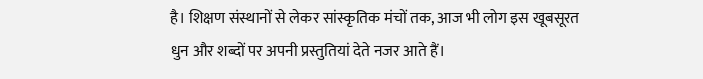है। शिक्षण संस्थानों से लेकर सांस्कृतिक मंचों तक, आज भी लोग इस खूबसूरत धुन और शब्दों पर अपनी प्रस्तुतियां देते नजर आते हैं।